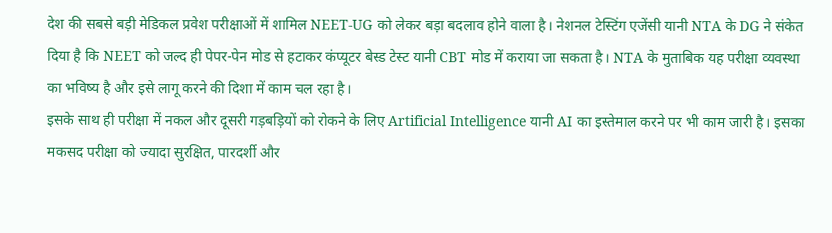देश की सबसे बड़ी मेडिकल प्रवेश परीक्षाओं में शामिल NEET-UG को लेकर बड़ा बदलाव होने वाला है। नेशनल टेस्टिंग एजेंसी यानी NTA के DG ने संकेत दिया है कि NEET को जल्द ही पेपर-पेन मोड से हटाकर कंप्यूटर बेस्ड टेस्ट यानी CBT मोड में कराया जा सकता है। NTA के मुताबिक यह परीक्षा व्यवस्था का भविष्य है और इसे लागू करने की दिशा में काम चल रहा है।
इसके साथ ही परीक्षा में नकल और दूसरी गड़बड़ियों को रोकने के लिए Artificial Intelligence यानी AI का इस्तेमाल करने पर भी काम जारी है। इसका मकसद परीक्षा को ज्यादा सुरक्षित, पारदर्शी और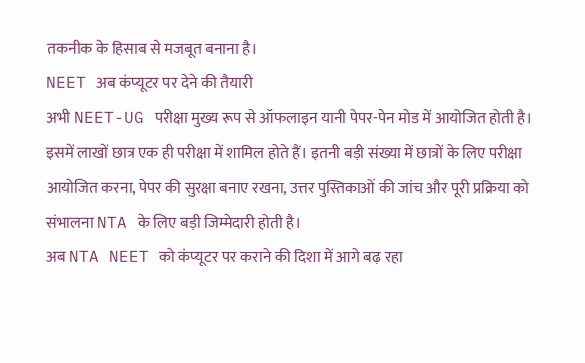तकनीक के हिसाब से मजबूत बनाना है।
NEET अब कंप्यूटर पर देने की तैयारी
अभी NEET-UG परीक्षा मुख्य रूप से ऑफलाइन यानी पेपर-पेन मोड में आयोजित होती है। इसमें लाखों छात्र एक ही परीक्षा में शामिल होते हैं। इतनी बड़ी संख्या में छात्रों के लिए परीक्षा आयोजित करना, पेपर की सुरक्षा बनाए रखना, उत्तर पुस्तिकाओं की जांच और पूरी प्रक्रिया को संभालना NTA के लिए बड़ी जिम्मेदारी होती है।
अब NTA NEET को कंप्यूटर पर कराने की दिशा में आगे बढ़ रहा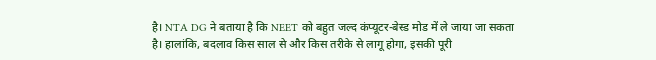है। NTA DG ने बताया है कि NEET को बहुत जल्द कंप्यूटर-बेस्ड मोड में ले जाया जा सकता है। हालांकि, बदलाव किस साल से और किस तरीके से लागू होगा, इसकी पूरी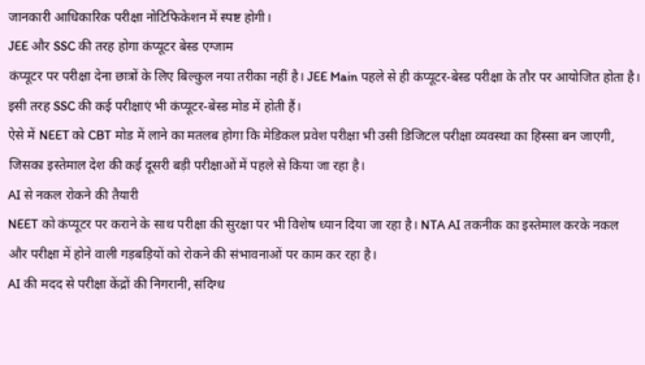जानकारी आधिकारिक परीक्षा नोटिफिकेशन में स्पष्ट होगी।
JEE और SSC की तरह होगा कंप्यूटर बेस्ड एग्जाम
कंप्यूटर पर परीक्षा देना छात्रों के लिए बिल्कुल नया तरीका नहीं है। JEE Main पहले से ही कंप्यूटर-बेस्ड परीक्षा के तौर पर आयोजित होता है। इसी तरह SSC की कई परीक्षाएं भी कंप्यूटर-बेस्ड मोड में होती हैं।
ऐसे में NEET को CBT मोड में लाने का मतलब होगा कि मेडिकल प्रवेश परीक्षा भी उसी डिजिटल परीक्षा व्यवस्था का हिस्सा बन जाएगी, जिसका इस्तेमाल देश की कई दूसरी बड़ी परीक्षाओं में पहले से किया जा रहा है।
AI से नकल रोकने की तैयारी
NEET को कंप्यूटर पर कराने के साथ परीक्षा की सुरक्षा पर भी विशेष ध्यान दिया जा रहा है। NTA AI तकनीक का इस्तेमाल करके नकल और परीक्षा में होने वाली गड़बड़ियों को रोकने की संभावनाओं पर काम कर रहा है।
AI की मदद से परीक्षा केंद्रों की निगरानी, संदिग्ध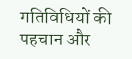गतिविधियों की पहचान और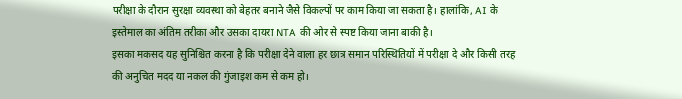परीक्षा के दौरान सुरक्षा व्यवस्था को बेहतर बनाने जैसे विकल्पों पर काम किया जा सकता है। हालांकि, AI के इस्तेमाल का अंतिम तरीका और उसका दायरा NTA की ओर से स्पष्ट किया जाना बाकी है।
इसका मकसद यह सुनिश्चित करना है कि परीक्षा देने वाला हर छात्र समान परिस्थितियों में परीक्षा दे और किसी तरह की अनुचित मदद या नकल की गुंजाइश कम से कम हो।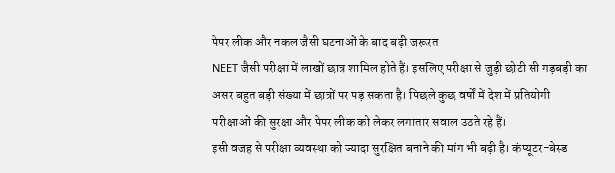पेपर लीक और नकल जैसी घटनाओं के बाद बढ़ी जरूरत
NEET जैसी परीक्षा में लाखों छात्र शामिल होते हैं। इसलिए परीक्षा से जुड़ी छोटी सी गड़बड़ी का असर बहुत बड़ी संख्या में छात्रों पर पड़ सकता है। पिछले कुछ वर्षों में देश में प्रतियोगी परीक्षाओं की सुरक्षा और पेपर लीक को लेकर लगातार सवाल उठते रहे हैं।
इसी वजह से परीक्षा व्यवस्था को ज्यादा सुरक्षित बनाने की मांग भी बढ़ी है। कंप्यूटर-बेस्ड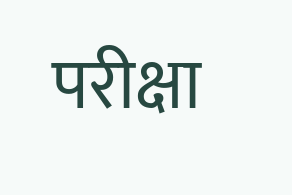परीक्षा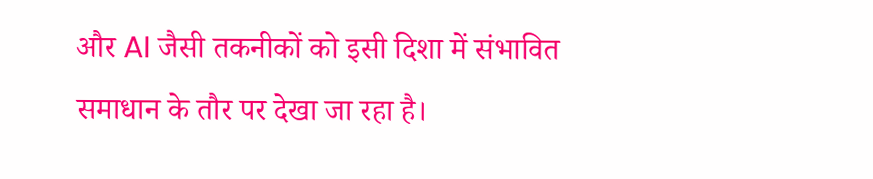और AI जैसी तकनीकों को इसी दिशा में संभावित समाधान के तौर पर देखा जा रहा है।